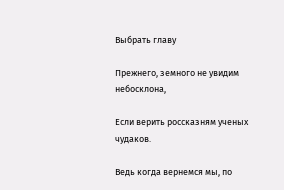Выбрать главу

Прежнего, земного не увидим небосклона,

Если верить россказням ученых чудаков.

Ведь когда вернемся мы, по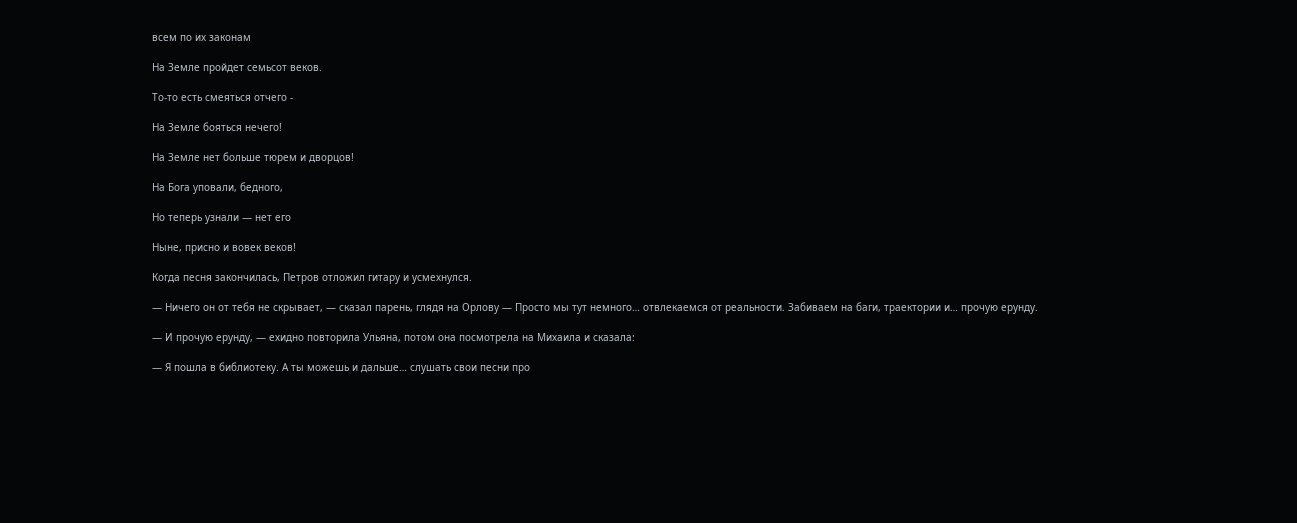всем по их законам

На Земле пройдет семьсот веков.

То-то есть смеяться отчего -

На Земле бояться нечего!

На Земле нет больше тюрем и дворцов!

На Бога уповали, бедного,

Но теперь узнали — нет его

Ныне, присно и вовек веков!

Когда песня закончилась, Петров отложил гитару и усмехнулся.

— Ничего он от тебя не скрывает, — сказал парень, глядя на Орлову — Просто мы тут немного… отвлекаемся от реальности. Забиваем на баги, траектории и… прочую ерунду.

— И прочую ерунду, — ехидно повторила Ульяна, потом она посмотрела на Михаила и сказала:

— Я пошла в библиотеку. А ты можешь и дальше… слушать свои песни про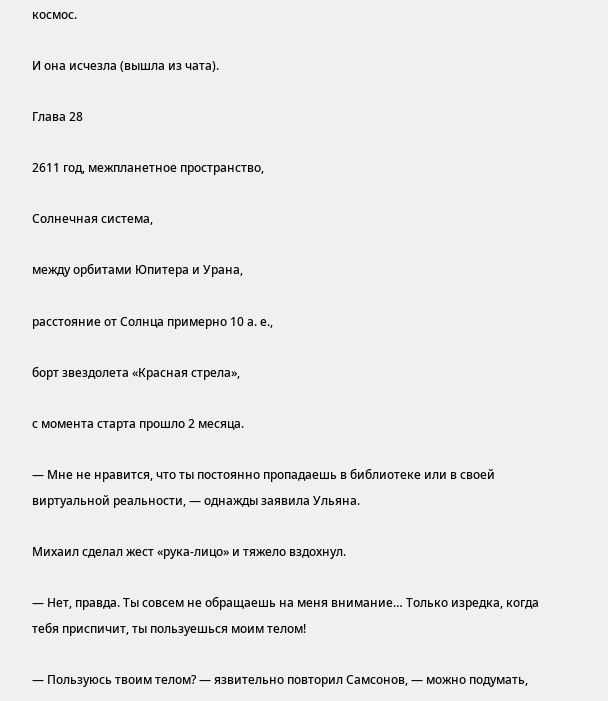космос.

И она исчезла (вышла из чата).

Глава 28

2611 год, межпланетное пространство,

Солнечная система,

между орбитами Юпитера и Урана,

расстояние от Солнца примерно 10 а. е.,

борт звездолета «Красная стрела»,

с момента старта прошло 2 месяца.

— Мне не нравится, что ты постоянно пропадаешь в библиотеке или в своей виртуальной реальности, — однажды заявила Ульяна.

Михаил сделал жест «рука-лицо» и тяжело вздохнул.

— Нет, правда. Ты совсем не обращаешь на меня внимание… Только изредка, когда тебя приспичит, ты пользуешься моим телом!

— Пользуюсь твоим телом? — язвительно повторил Самсонов, — можно подумать,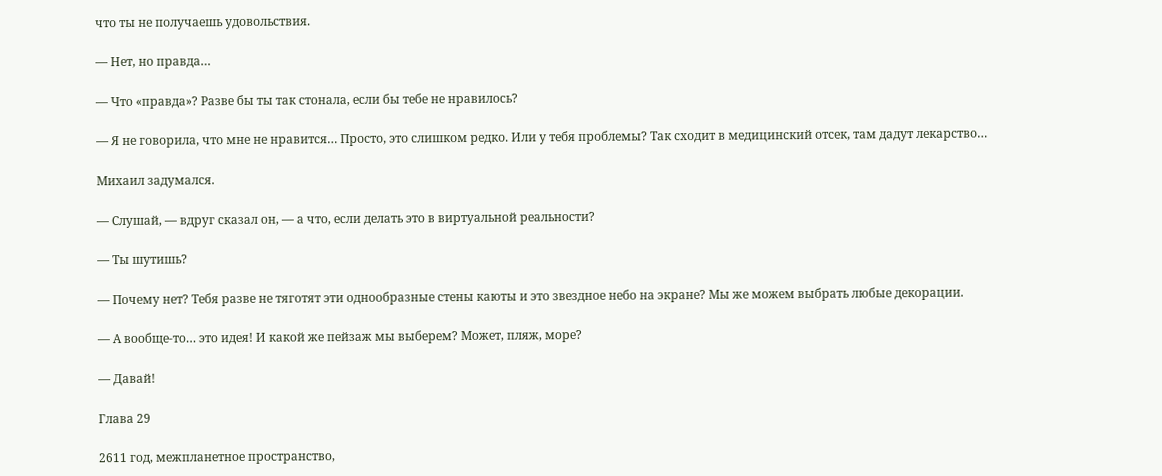что ты не получаешь удовольствия.

— Нет, но правда…

— Что «правда»? Разве бы ты так стонала, если бы тебе не нравилось?

— Я не говорила, что мне не нравится… Просто, это слишком редко. Или у тебя проблемы? Так сходит в медицинский отсек, там дадут лекарство…

Михаил задумался.

— Слушай, — вдруг сказал он, — а что, если делать это в виртуальной реальности?

— Ты шутишь?

— Почему нет? Тебя разве не тяготят эти однообразные стены каюты и это звездное небо на экране? Мы же можем выбрать любые декорации.

— А вообще-то… это идея! И какой же пейзаж мы выберем? Может, пляж, море?

— Давай!

Глава 29

2611 год, межпланетное пространство,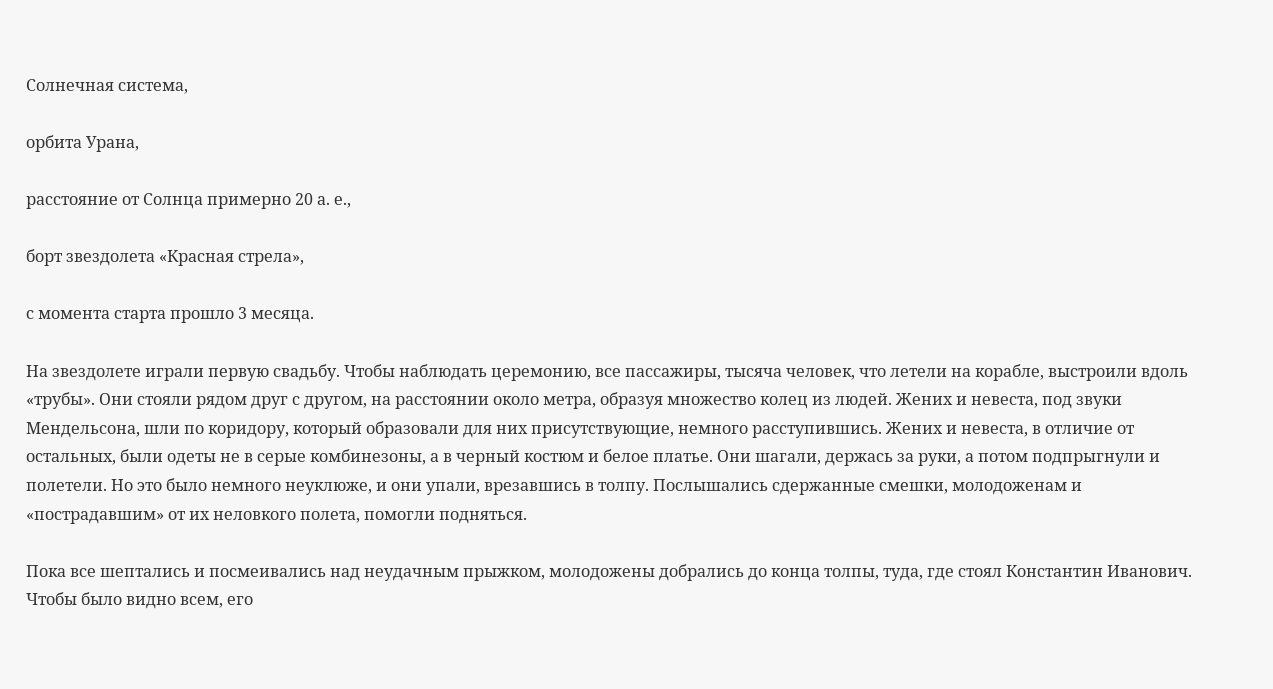Солнечная система,

орбита Урана,

расстояние от Солнца примерно 20 а. е.,

борт звездолета «Красная стрела»,

с момента старта прошло 3 месяца.

На звездолете играли первую свадьбу. Чтобы наблюдать церемонию, все пассажиры, тысяча человек, что летели на корабле, выстроили вдоль «трубы». Они стояли рядом друг с другом, на расстоянии около метра, образуя множество колец из людей. Жених и невеста, под звуки Мендельсона, шли по коридору, который образовали для них присутствующие, немного расступившись. Жених и невеста, в отличие от остальных, были одеты не в серые комбинезоны, а в черный костюм и белое платье. Они шагали, держась за руки, а потом подпрыгнули и полетели. Но это было немного неуклюже, и они упали, врезавшись в толпу. Послышались сдержанные смешки, молодоженам и «пострадавшим» от их неловкого полета, помогли подняться.

Пока все шептались и посмеивались над неудачным прыжком, молодожены добрались до конца толпы, туда, где стоял Константин Иванович. Чтобы было видно всем, его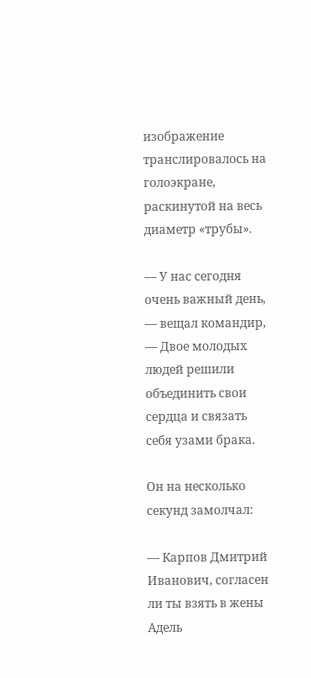изображение транслировалось на голоэкране, раскинутой на весь диаметр «трубы».

— У нас сегодня очень важный день, — вещал командир, — Двое молодых людей решили объединить свои сердца и связать себя узами брака.

Он на несколько секунд замолчал:

— Карпов Дмитрий Иванович, согласен ли ты взять в жены Адель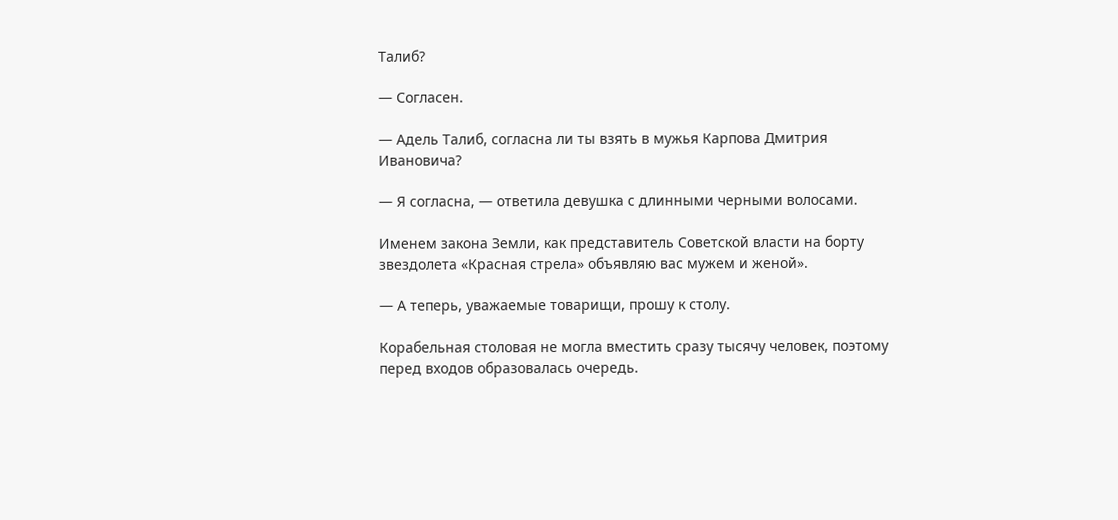Талиб?

— Согласен.

— Адель Талиб, согласна ли ты взять в мужья Карпова Дмитрия Ивановича?

— Я согласна, — ответила девушка с длинными черными волосами.

Именем закона Земли, как представитель Советской власти на борту звездолета «Красная стрела» объявляю вас мужем и женой».

— А теперь, уважаемые товарищи, прошу к столу.

Корабельная столовая не могла вместить сразу тысячу человек, поэтому перед входов образовалась очередь.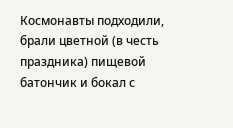Космонавты подходили, брали цветной (в честь праздника) пищевой батончик и бокал с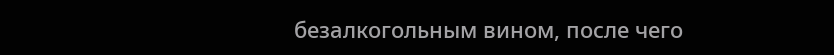безалкогольным вином, после чего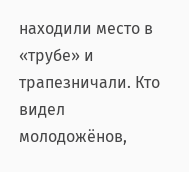находили место в «трубе» и трапезничали. Кто видел молодожёнов,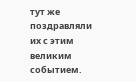тут же поздравляли их с этим великим событием.